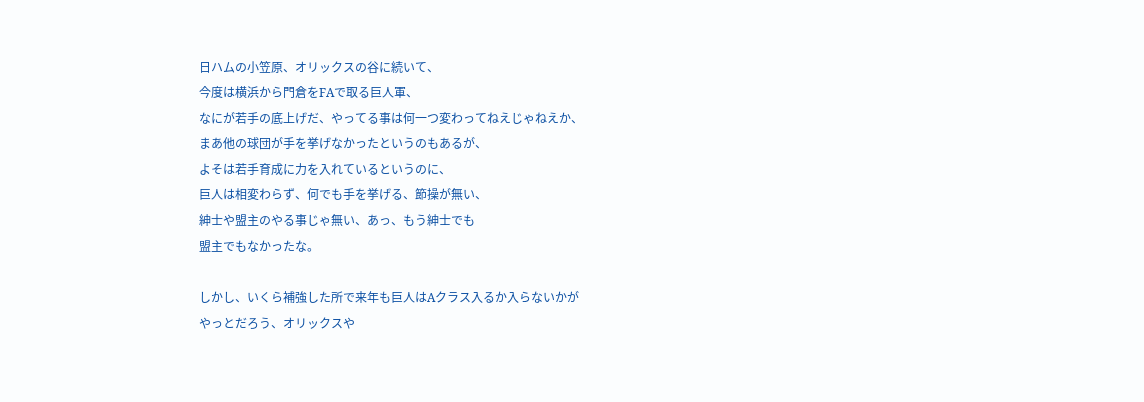日ハムの小笠原、オリックスの谷に続いて、
今度は横浜から門倉をFAで取る巨人軍、
なにが若手の底上げだ、やってる事は何一つ変わってねえじゃねえか、
まあ他の球団が手を挙げなかったというのもあるが、
よそは若手育成に力を入れているというのに、
巨人は相変わらず、何でも手を挙げる、節操が無い、
紳士や盟主のやる事じゃ無い、あっ、もう紳士でも
盟主でもなかったな。

しかし、いくら補強した所で来年も巨人はAクラス入るか入らないかが
やっとだろう、オリックスや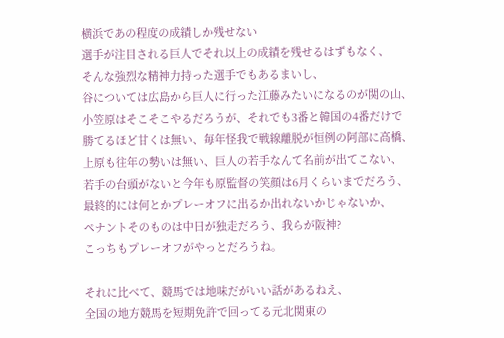横浜であの程度の成績しか残せない
選手が注目される巨人でそれ以上の成績を残せるはずもなく、
そんな強烈な精神力持った選手でもあるまいし、
谷については広島から巨人に行った江藤みたいになるのが関の山、
小笠原はそこそこやるだろうが、それでも3番と韓国の4番だけで
勝てるほど甘くは無い、毎年怪我で戦線離脱が恒例の阿部に高橋、
上原も往年の勢いは無い、巨人の若手なんて名前が出てこない、
若手の台頭がないと今年も原監督の笑顔は6月くらいまでだろう、
最終的には何とかプレーオフに出るか出れないかじゃないか、
ペナントそのものは中日が独走だろう、我らが阪神?
こっちもプレーオフがやっとだろうね。

それに比べて、競馬では地味だがいい話があるねえ、
全国の地方競馬を短期免許で回ってる元北関東の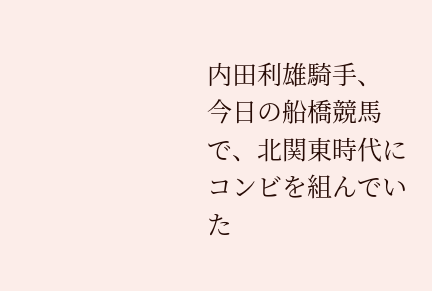内田利雄騎手、
今日の船橋競馬で、北関東時代にコンビを組んでいた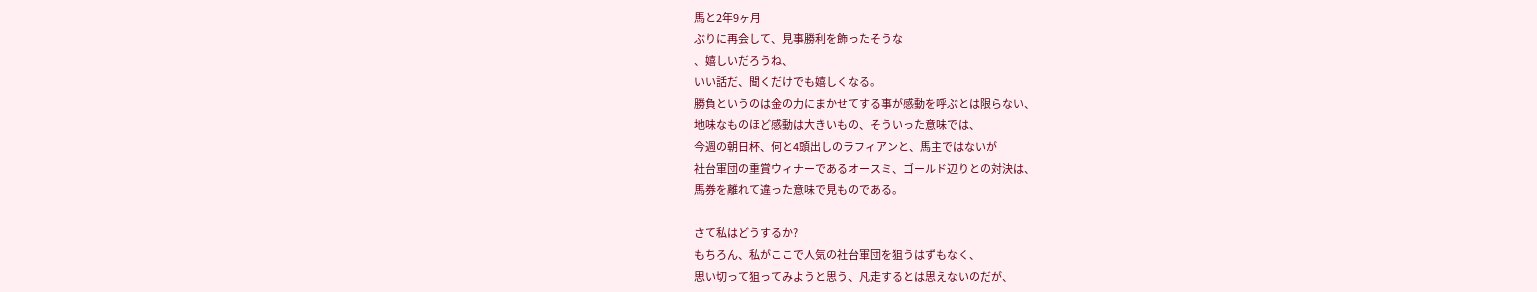馬と2年9ヶ月
ぶりに再会して、見事勝利を飾ったそうな
、嬉しいだろうね、
いい話だ、聞くだけでも嬉しくなる。
勝負というのは金の力にまかせてする事が感動を呼ぶとは限らない、
地味なものほど感動は大きいもの、そういった意味では、
今週の朝日杯、何と4頭出しのラフィアンと、馬主ではないが
社台軍団の重賞ウィナーであるオースミ、ゴールド辺りとの対決は、
馬券を離れて違った意味で見ものである。

さて私はどうするか?
もちろん、私がここで人気の社台軍団を狙うはずもなく、
思い切って狙ってみようと思う、凡走するとは思えないのだが、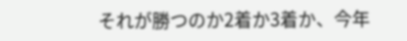それが勝つのか2着か3着か、今年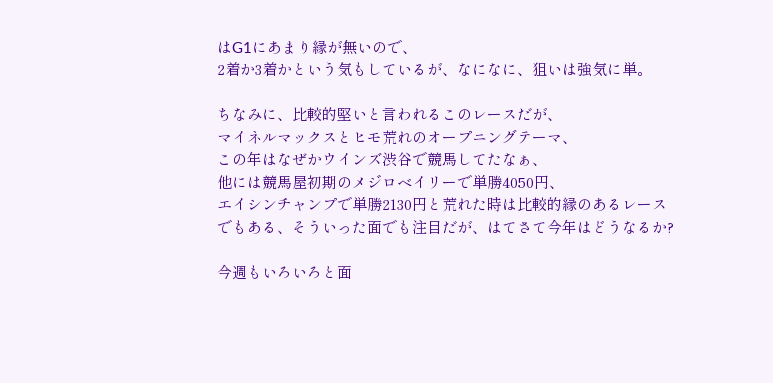はG1にあまり縁が無いので、
2着か3着かという気もしているが、なになに、狙いは強気に単。

ちなみに、比較的堅いと言われるこのレースだが、
マイネルマックスとヒモ荒れのオープニングテーマ、
この年はなぜかウインズ渋谷で競馬してたなぁ、
他には競馬屋初期のメジロベイリーで単勝4050円、
エイシンチャンプで単勝2130円と荒れた時は比較的縁のあるレース
でもある、そういった面でも注目だが、はてさて今年はどうなるか?

今週もいろいろと面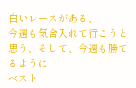白いレースがある、
今週も気合入れて行こうと思う、そして、今週も勝てるように
ベスト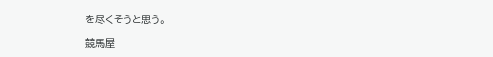を尽くそうと思う。

競馬屋